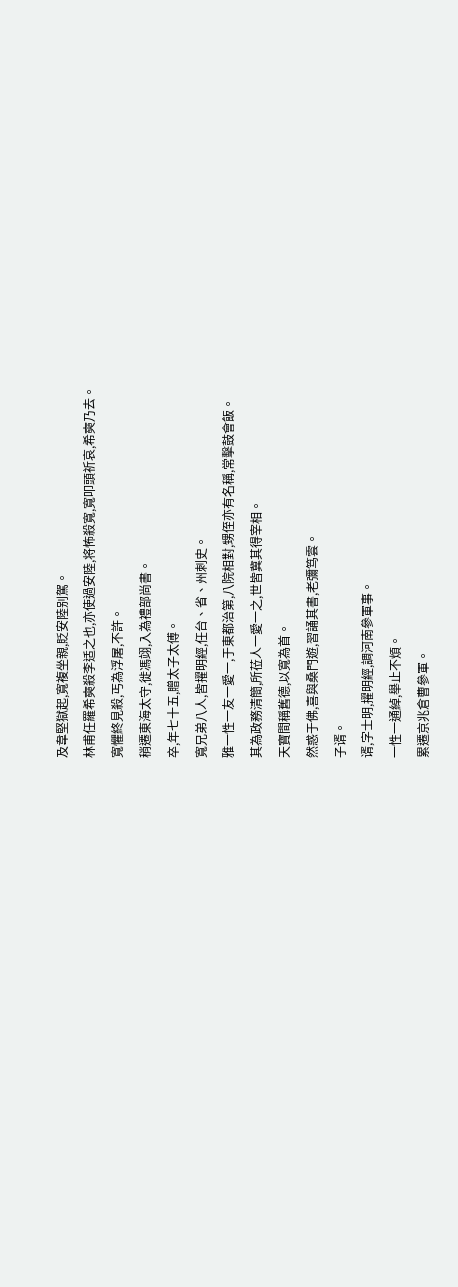及韋堅獄起,寬複坐親,貶安陸别駕。
林甫任羅希奭殺李适之也,亦使過安陸,将怖殺寬,寬叩頭祈哀,希奭乃去。
寬懼終見殺,丐為浮屠,不許。
稍遷東海太守,徙馮翊,入為禮部尚書。
卒,年七十五,贈太子太傅。
寬兄弟八人,皆擢明經,任台、省、州刺史。
雅一性一友一愛一,于東都治第,八院相對,甥侄亦有名稱,常擊鼓會飯。
其為政務清簡,所莅人一愛一之,世皆冀其得宰相。
天寶間稱舊德,以寬為首。
然惑于佛,喜與桑門遊,習誦其書,老彌笃雲。
子谞。
谞,字士明,擢明經,調河南參軍事。
一性一通綽,舉止不煩。
累遷京兆倉曹參軍。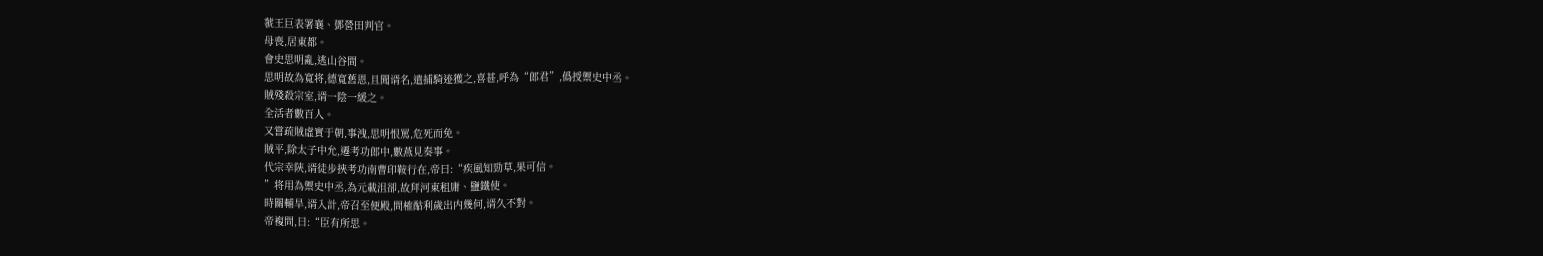虢王巨表署襄、鄧營田判官。
母喪,居東都。
會史思明亂,逃山谷間。
思明故為寬将,德寬舊恩,且聞谞名,遣捕騎迹獲之,喜甚,呼為“郎君”,僞授禦史中丞。
賊殘殺宗室,谞一陰一緩之。
全活者數百人。
又嘗疏賊虛實于朝,事洩,思明恨罵,危死而免。
賊平,除太子中允,遷考功郎中,數燕見奏事。
代宗幸陝,谞徒步挾考功南曹印鞍行在,帝曰:“疾風知勁草,果可信。
”将用為禦史中丞,為元載沮卻,故拜河東租庸、鹽鐵使。
時關輔旱,谞入計,帝召至便殿,問榷酤利歲出内幾何,谞久不對。
帝複問,曰:“臣有所思。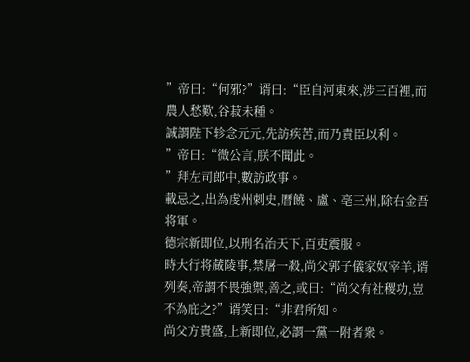”帝曰:“何邪?”谞曰:“臣自河東來,涉三百裡,而農人愁歎,谷菽未種。
誠謂陛下轸念元元,先訪疾苦,而乃責臣以利。
”帝曰:“微公言,朕不聞此。
”拜左司郎中,數訪政事。
載忌之,出為虔州刺史,曆饒、盧、亳三州,除右金吾将軍。
德宗新即位,以刑名治天下,百吏震服。
時大行将蕆陵事,禁屠一殺,尚父郭子儀家奴宰羊,谞列奏,帝謂不畏強禦,善之,或曰:“尚父有社稷功,豈不為庇之?”谞笑曰:“非君所知。
尚父方貴盛,上新即位,必謂一黨一附者衆。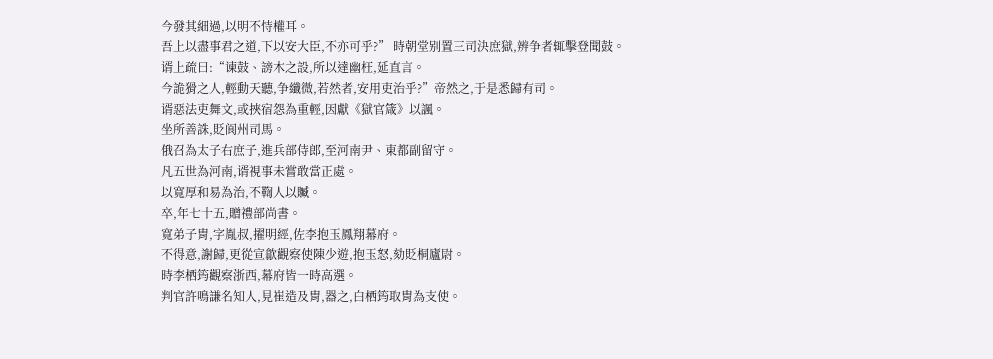今發其細過,以明不恃權耳。
吾上以盡事君之道,下以安大臣,不亦可乎?” 時朝堂别置三司決庶獄,辨争者辄擊登聞鼓。
谞上疏曰:“谏鼓、謗木之設,所以達幽枉,延直言。
今詭猾之人,輕動天聽,争纖微,若然者,安用吏治乎?”帝然之,于是悉歸有司。
谞惡法吏舞文,或挾宿怨為重輕,因獻《獄官箴》以諷。
坐所善誅,貶阆州司馬。
俄召為太子右庶子,進兵部侍郎,至河南尹、東都副留守。
凡五世為河南,谞視事未嘗敢當正處。
以寬厚和易為治,不鞫人以贓。
卒,年七十五,贈禮部尚書。
寬弟子胄,字胤叔,擢明經,佐李抱玉鳳翔幕府。
不得意,謝歸,更從宣歙觀察使陳少遊,抱玉怒,劾貶桐廬尉。
時李栖筠觀察浙西,幕府皆一時高選。
判官許鳴謙名知人,見崔造及胄,器之,白栖筠取胄為支使。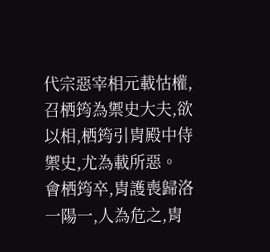代宗惡宰相元載怙權,召栖筠為禦史大夫,欲以相,栖筠引胄殿中侍禦史,尤為載所惡。
會栖筠卒,胄護喪歸洛一陽一,人為危之,胄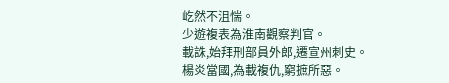屹然不沮惴。
少遊複表為淮南觀察判官。
載誅,始拜刑部員外郎,遷宣州刺史。
楊炎當國,為載複仇,窮摭所惡。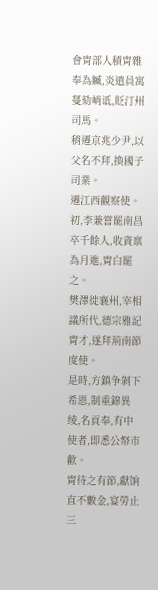會胄部人積胄雜奉為贓,炎遣員寓蔓劾峭诋,貶汀州司馬。
稍遷京兆少尹,以父名不拜,換國子司業。
遷江西觀察使。
初,李兼嘗罷南昌卒千餘人,收資禀為月進,胄白罷之。
樊澤徙襄州,宰相議所代,德宗雅記胄才,遂拜荊南節度使。
是時,方鎮争剝下希恩,制重錦異绫,名貢奉,有中使者,即悉公帑市歡。
胄待之有節,獻饷直不數金,宴勞止三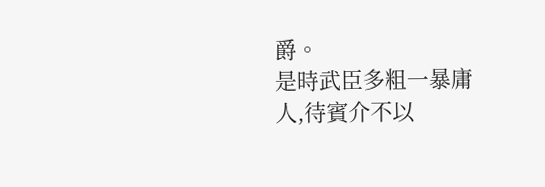爵。
是時武臣多粗一暴庸人,待賓介不以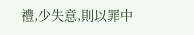禮,少失意,則以罪中